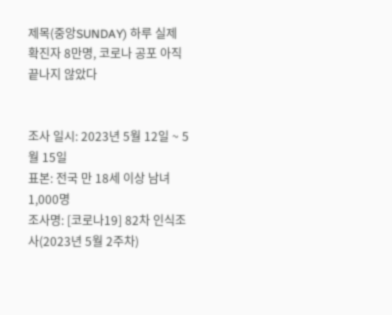제목(중앙SUNDAY) 하루 실제 확진자 8만명, 코로나 공포 아직 끝나지 않았다


조사 일시: 2023년 5월 12일 ~ 5월 15일
표본: 전국 만 18세 이상 남녀 1,000명
조사명: [코로나19] 82차 인식조사(2023년 5월 2주차)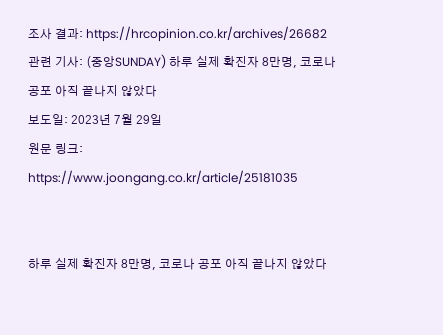조사 결과: https://hrcopinion.co.kr/archives/26682
관련 기사: (중앙SUNDAY) 하루 실제 확진자 8만명, 코로나 공포 아직 끝나지 않았다
보도일: 2023년 7월 29일
원문 링크: https://www.joongang.co.kr/article/25181035


하루 실제 확진자 8만명, 코로나 공포 아직 끝나지 않았다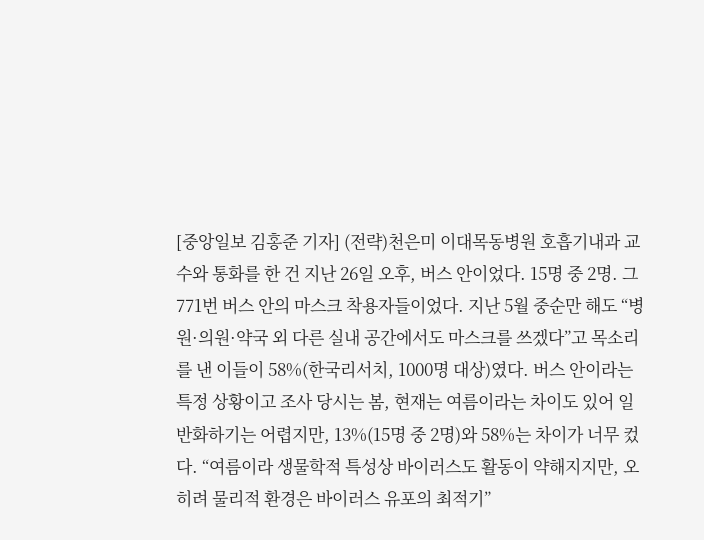[중앙일보 김홍준 기자] (전략)천은미 이대목동병원 호흡기내과 교수와 통화를 한 건 지난 26일 오후, 버스 안이었다. 15명 중 2명. 그 771번 버스 안의 마스크 착용자들이었다. 지난 5월 중순만 해도 “병원·의원·약국 외 다른 실내 공간에서도 마스크를 쓰겠다”고 목소리를 낸 이들이 58%(한국리서치, 1000명 대상)였다. 버스 안이라는 특정 상황이고 조사 당시는 봄, 현재는 여름이라는 차이도 있어 일반화하기는 어렵지만, 13%(15명 중 2명)와 58%는 차이가 너무 컸다. “여름이라 생물학적 특성상 바이러스도 활동이 약해지지만, 오히려 물리적 환경은 바이러스 유포의 최적기”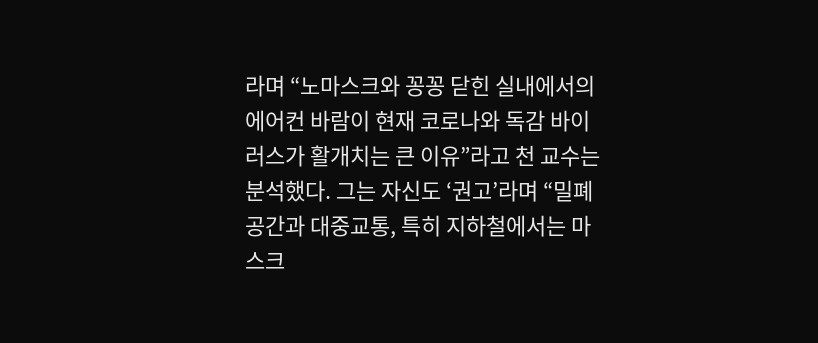라며 “노마스크와 꽁꽁 닫힌 실내에서의 에어컨 바람이 현재 코로나와 독감 바이러스가 활개치는 큰 이유”라고 천 교수는 분석했다. 그는 자신도 ‘권고’라며 “밀폐 공간과 대중교통, 특히 지하철에서는 마스크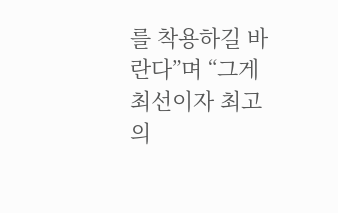를 착용하길 바란다”며 “그게 최선이자 최고의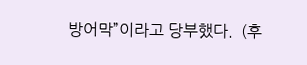방어막”이라고 당부했다.  (후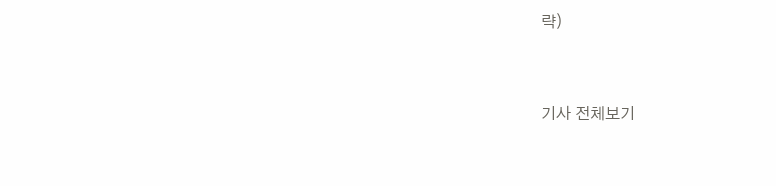략)


기사 전체보기